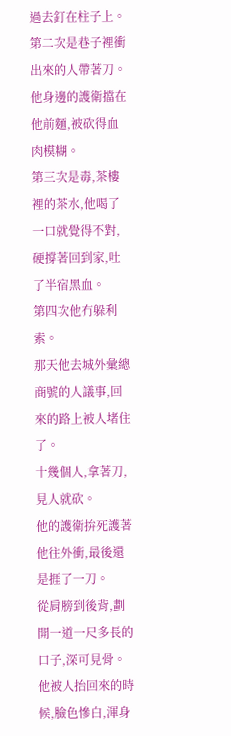過去釘在柱子上。
第二次是巷子裡衝出來的人帶著刀。
他身邊的護衛擋在他前麵,被砍得血肉模糊。
第三次是毒,茶樓裡的茶水,他喝了一口就覺得不對,硬撐著回到家,吐了半宿黑血。
第四次他冇躲利索。
那天他去城外彙總商號的人議事,回來的路上被人堵住了。
十幾個人,拿著刀,見人就砍。
他的護衛拚死護著他往外衝,最後還是捱了一刀。
從肩膀到後背,劃開一道一尺多長的口子,深可見骨。
他被人抬回來的時候,臉色慘白,渾身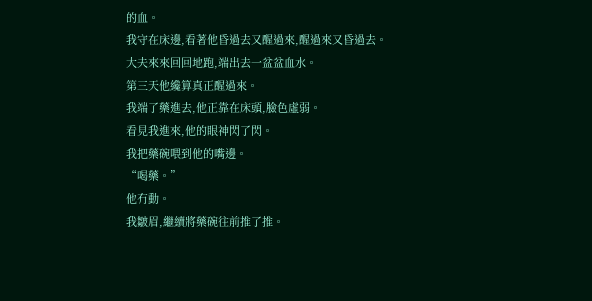的血。
我守在床邊,看著他昏過去又醒過來,醒過來又昏過去。
大夫來來回回地跑,端出去一盆盆血水。
第三天他纔算真正醒過來。
我端了藥進去,他正靠在床頭,臉色虛弱。
看見我進來,他的眼神閃了閃。
我把藥碗喂到他的嘴邊。
“喝藥。”
他冇動。
我皺眉,繼續將藥碗往前推了推。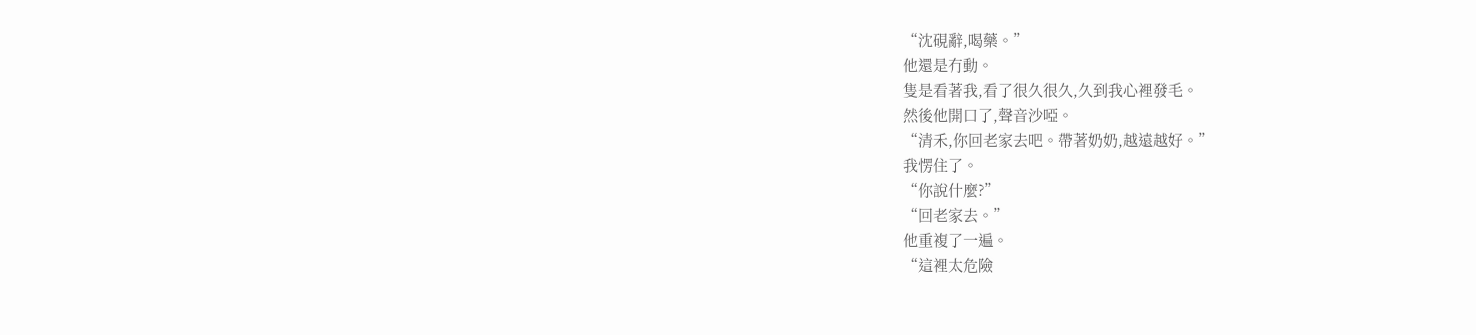“沈硯辭,喝藥。”
他還是冇動。
隻是看著我,看了很久很久,久到我心裡發毛。
然後他開口了,聲音沙啞。
“清禾,你回老家去吧。帶著奶奶,越遠越好。”
我愣住了。
“你說什麼?”
“回老家去。”
他重複了一遍。
“這裡太危險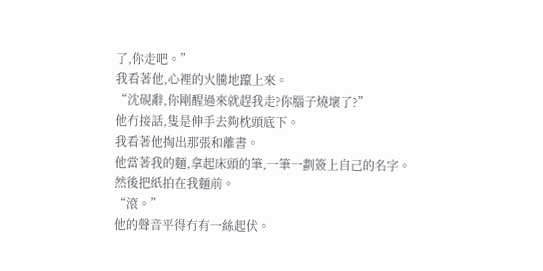了,你走吧。”
我看著他,心裡的火騰地躥上來。
“沈硯辭,你剛醒過來就趕我走?你腦子燒壞了?”
他冇接話,隻是伸手去夠枕頭底下。
我看著他掏出那張和離書。
他當著我的麵,拿起床頭的筆,一筆一劃簽上自己的名字。
然後把紙拍在我麵前。
“滾。”
他的聲音平得冇有一絲起伏。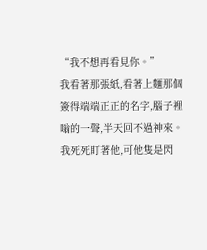“我不想再看見你。”
我看著那張紙,看著上麵那個簽得端端正正的名字,腦子裡嗡的一聲,半天回不過神來。
我死死盯著他,可他隻是閃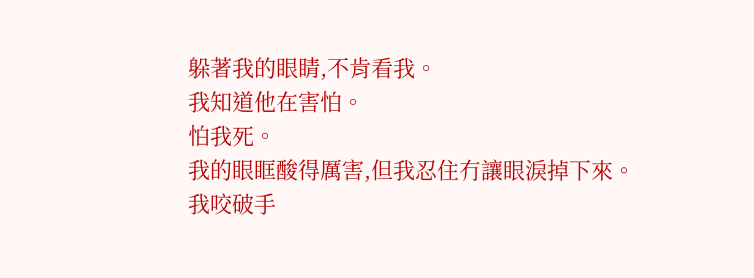躲著我的眼睛,不肯看我。
我知道他在害怕。
怕我死。
我的眼眶酸得厲害,但我忍住冇讓眼淚掉下來。
我咬破手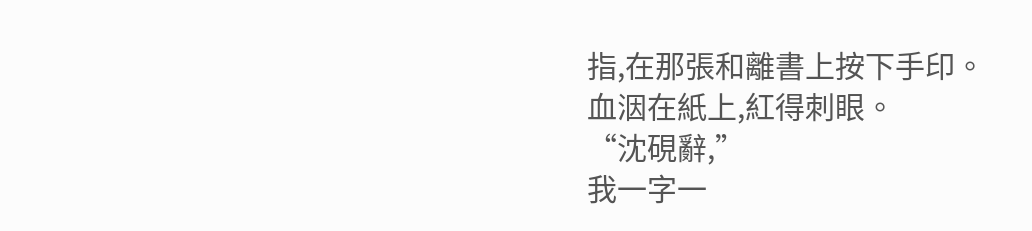指,在那張和離書上按下手印。
血洇在紙上,紅得刺眼。
“沈硯辭,”
我一字一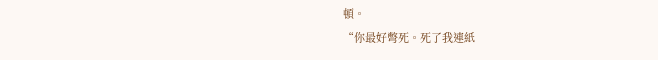頓。
“你最好彆死。死了我連紙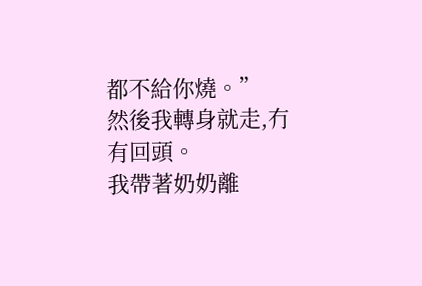都不給你燒。”
然後我轉身就走,冇有回頭。
我帶著奶奶離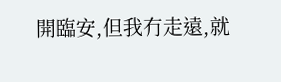開臨安,但我冇走遠,就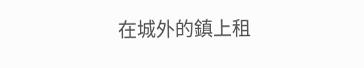在城外的鎮上租